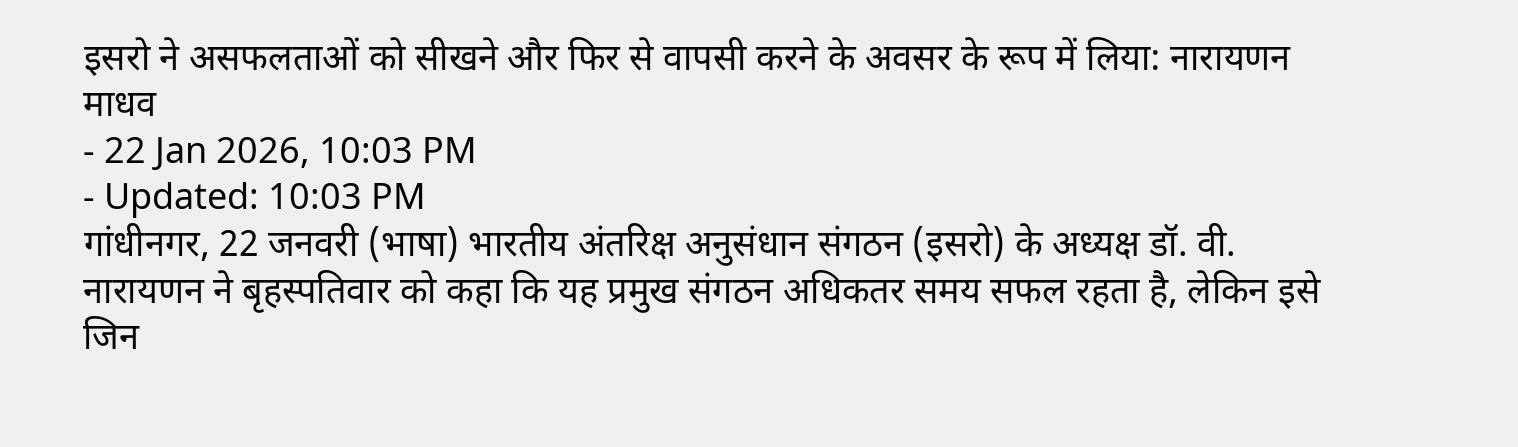इसरो ने असफलताओं को सीखने और फिर से वापसी करने के अवसर के रूप में लिया: नारायणन
माधव
- 22 Jan 2026, 10:03 PM
- Updated: 10:03 PM
गांधीनगर, 22 जनवरी (भाषा) भारतीय अंतरिक्ष अनुसंधान संगठन (इसरो) के अध्यक्ष डॉ. वी. नारायणन ने बृहस्पतिवार को कहा कि यह प्रमुख संगठन अधिकतर समय सफल रहता है, लेकिन इसे जिन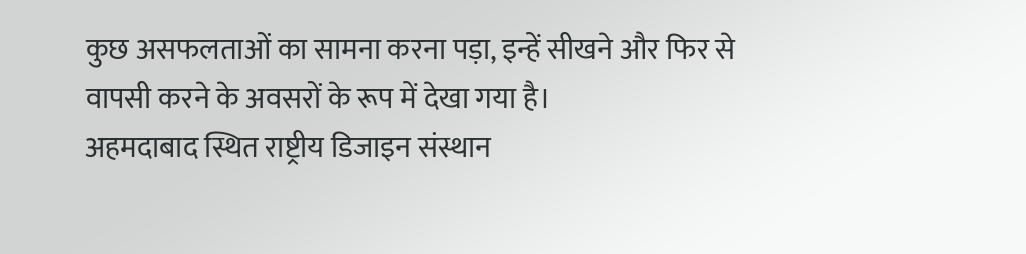कुछ असफलताओं का सामना करना पड़ा, इन्हें सीखने और फिर से वापसी करने के अवसरों के रूप में देखा गया है।
अहमदाबाद स्थित राष्ट्रीय डिजाइन संस्थान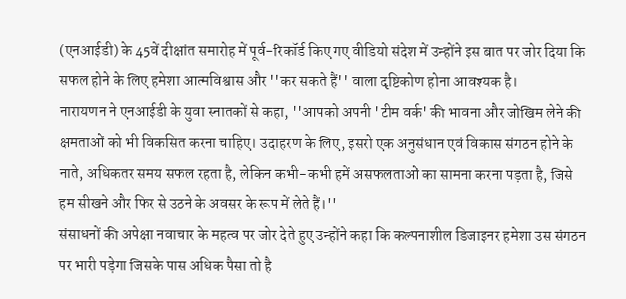(एनआईडी) के 45वें दीक्षांत समारोह में पूर्व-रिकॉर्ड किए गए वीडियो संदेश में उन्होंने इस बात पर जोर दिया कि सफल होने के लिए हमेशा आत्मविश्वास और ''कर सकते हैं'' वाला दृष्टिकोण होना आवश्यक है।
नारायणन ने एनआईडी के युवा स्नातकों से कहा, ''आपको अपनी 'टीम वर्क' की भावना और जोखिम लेने की क्षमताओं को भी विकसित करना चाहिए। उदाहरण के लिए, इसरो एक अनुसंधान एवं विकास संगठन होने के नाते, अधिकतर समय सफल रहता है, लेकिन कभी-कभी हमें असफलताओं का सामना करना पड़ता है, जिसे हम सीखने और फिर से उठने के अवसर के रूप में लेते हैं।''
संसाधनों की अपेक्षा नवाचार के महत्व पर जोर देते हुए उन्होंने कहा कि कल्पनाशील डिजाइनर हमेशा उस संगठन पर भारी पड़ेगा जिसके पास अधिक पैसा तो है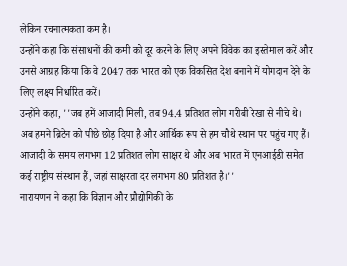लेकिन रचनात्मकता कम है।
उन्होंने कहा कि संसाधनों की कमी को दूर करने के लिए अपने विवेक का इस्तेमाल करें और उनसे आग्रह किया कि वे 2047 तक भारत को एक विकसित देश बनाने में योगदान देने के लिए लक्ष्य निर्धारित करें।
उन्होंने कहा, ''जब हमें आजादी मिली, तब 94.4 प्रतिशत लोग गरीबी रेखा से नीचे थे। अब हमने ब्रिटेन को पीछे छोड़ दिया है और आर्थिक रूप से हम चौथे स्थान पर पहुंच गए हैं। आजादी के समय लगभग 12 प्रतिशत लोग साक्षर थे और अब भारत में एनआईडी समेत कई राष्ट्रीय संस्थान हैं, जहां साक्षरता दर लगभग 80 प्रतिशत है।''
नारायणन ने कहा कि विज्ञान और प्रौद्योगिकी के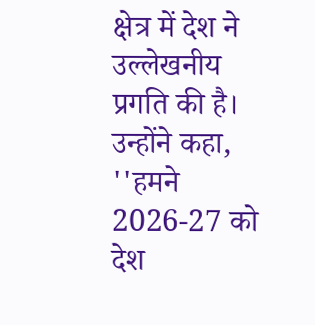क्षेत्र में देश ने उल्लेखनीय प्रगति की है।
उन्होंने कहा, ''हमने 2026-27 को देश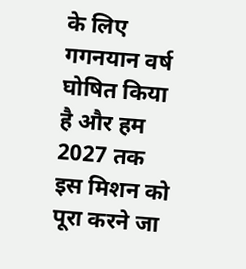के लिए गगनयान वर्ष घोषित किया है और हम 2027 तक इस मिशन को पूरा करने जा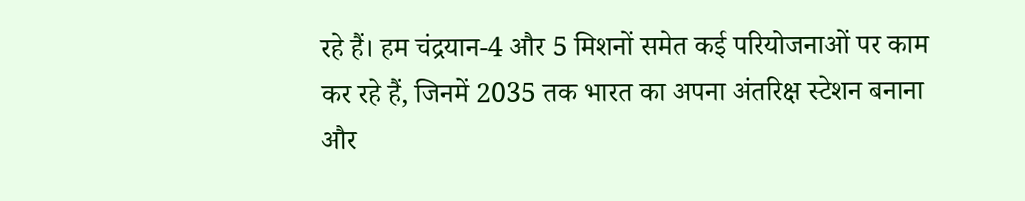रहे हैं। हम चंद्रयान-4 और 5 मिशनों समेत कई परियोजनाओं पर काम कर रहे हैं, जिनमें 2035 तक भारत का अपना अंतरिक्ष स्टेशन बनाना और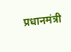प्रधानमंत्री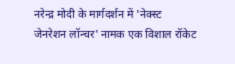नरेन्द्र मोदी के मार्गदर्शन में 'नेक्स्ट जेनरेशन लॉन्चर' नामक एक विशाल रॉकेट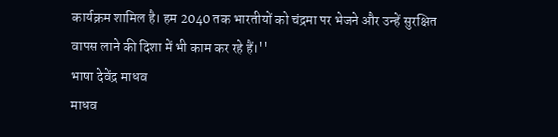कार्यक्रम शामिल है। हम 2040 तक भारतीयों को चंद्रमा पर भेजने और उन्हें सुरक्षित वापस लाने की दिशा में भी काम कर रहे हैं।''
भाषा देवेंद्र माधव
माधव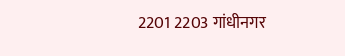2201 2203 गांधीनगर